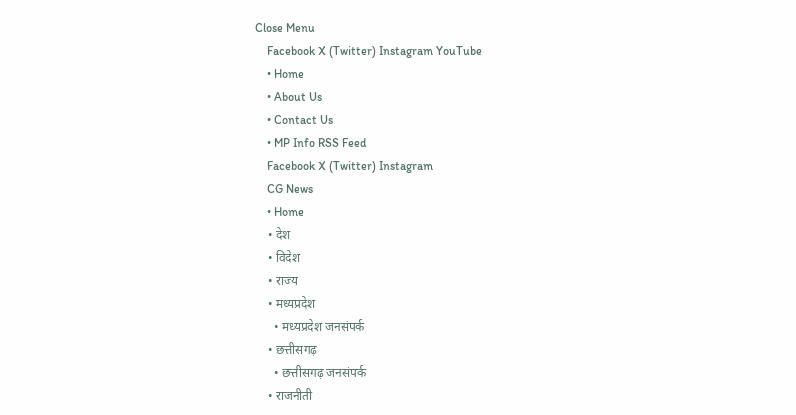Close Menu
    Facebook X (Twitter) Instagram YouTube
    • Home
    • About Us
    • Contact Us
    • MP Info RSS Feed
    Facebook X (Twitter) Instagram
    CG News
    • Home
    • देश
    • विदेश
    • राज्य
    • मध्यप्रदेश
      • मध्यप्रदेश जनसंपर्क
    • छत्तीसगढ़
      • छत्तीसगढ़ जनसंपर्क
    • राजनीती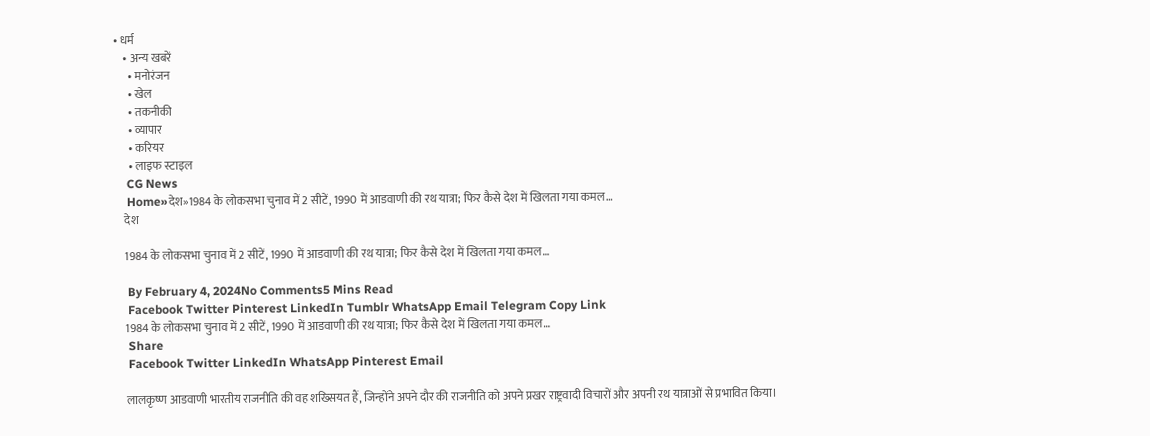• धर्म
    • अन्य खबरें
      • मनोरंजन
      • खेल
      • तकनीकी
      • व्यापार
      • करियर
      • लाइफ स्टाइल
    CG News
    Home»देश»1984 के लोकसभा चुनाव में 2 सीटें, 1990 में आडवाणी की रथ यात्रा; फिर कैसे देश में खिलता गया कमल…
    देश

    1984 के लोकसभा चुनाव में 2 सीटें, 1990 में आडवाणी की रथ यात्रा; फिर कैसे देश में खिलता गया कमल…

    By February 4, 2024No Comments5 Mins Read
    Facebook Twitter Pinterest LinkedIn Tumblr WhatsApp Email Telegram Copy Link
    1984 के लोकसभा चुनाव में 2 सीटें, 1990 में आडवाणी की रथ यात्रा; फिर कैसे देश में खिलता गया कमल…
    Share
    Facebook Twitter LinkedIn WhatsApp Pinterest Email

    लालकृष्ण आडवाणी भारतीय राजनीति की वह शख्सियत हैं, जिन्होंने अपने दौर की राजनीति को अपने प्रखर राष्ट्रवादी विचारों और अपनी रथ यात्राओं से प्रभावित किया।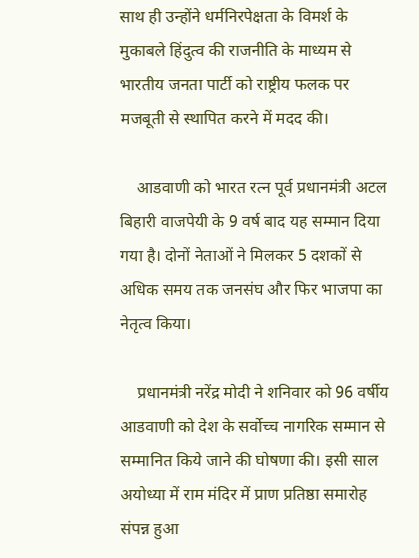साथ ही उन्होंने धर्मनिरपेक्षता के विमर्श के मुकाबले हिंदुत्व की राजनीति के माध्यम से भारतीय जनता पार्टी को राष्ट्रीय फलक पर मजबूती से स्थापित करने में मदद की।

    आडवाणी को भारत रत्न पूर्व प्रधानमंत्री अटल बिहारी वाजपेयी के 9 वर्ष बाद यह सम्मान दिया गया है। दोनों नेताओं ने मिलकर 5 दशकों से अधिक समय तक जनसंघ और फिर भाजपा का नेतृत्व किया।

    प्रधानमंत्री नरेंद्र मोदी ने शनिवार को 96 वर्षीय आडवाणी को देश के सर्वोच्च नागरिक सम्मान से सम्मानित किये जाने की घोषणा की। इसी साल अयोध्या में राम मंदिर में प्राण प्रतिष्ठा समारोह संपन्न हुआ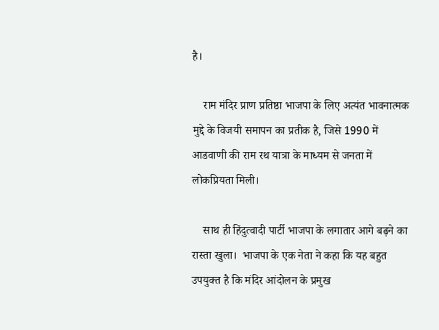है।

    राम मंदिर प्राण प्रतिष्ठा भाजपा के लिए अत्यंत भावनात्मक मुद्दे के विजयी समापन का प्रतीक है, जिसे 1990 में आडवाणी की राम रथ यात्रा के माध्यम से जनता में लोकप्रियता मिली।

    साथ ही हिंदुत्वादी पार्टी भाजपा के लगातार आगे बढ़ने का रास्ता खुला।  भाजपा के एक नेता ने कहा कि यह बहुत उपयुक्त है कि मंदिर आंदोलन के प्रमुख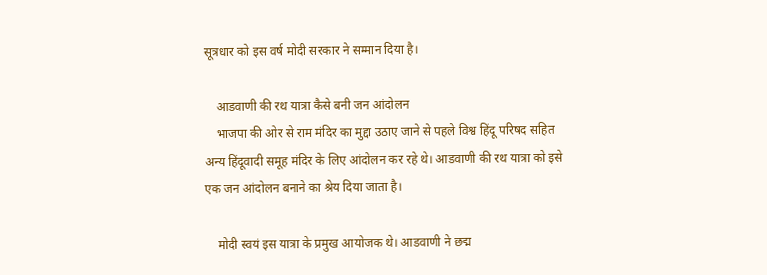सूत्रधार को इस वर्ष मोदी सरकार ने सम्मान दिया है।

    आडवाणी की रथ यात्रा कैसे बनी जन आंदोलन
    भाजपा की ओर से राम मंदिर का मुद्दा उठाए जाने से पहले विश्व हिंदू परिषद सहित अन्य हिंदूवादी समूह मंदिर के लिए आंदोलन कर रहे थे। आडवाणी की रथ यात्रा को इसे एक जन आंदोलन बनाने का श्रेय दिया जाता है।

    मोदी स्वयं इस यात्रा के प्रमुख आयोजक थे। आडवाणी ने छद्म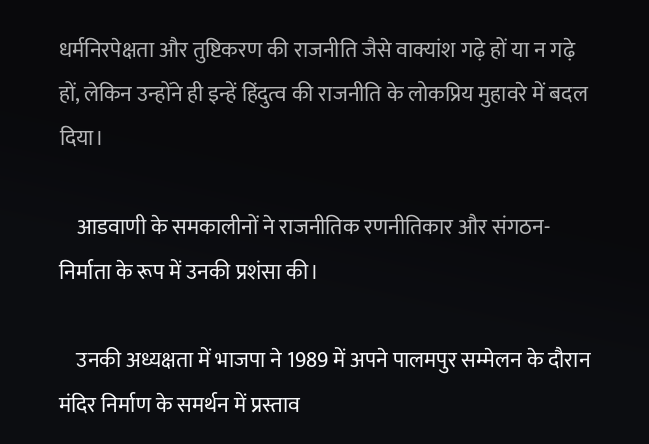धर्मनिरपेक्षता और तुष्टिकरण की राजनीति जैसे वाक्यांश गढ़े हों या न गढ़े हों, लेकिन उन्होंने ही इन्हें हिंदुत्व की राजनीति के लोकप्रिय मुहावरे में बदल दिया।

    आडवाणी के समकालीनों ने राजनीतिक रणनीतिकार और संगठन-निर्माता के रूप में उनकी प्रशंसा की।

    उनकी अध्यक्षता में भाजपा ने 1989 में अपने पालमपुर सम्मेलन के दौरान मंदिर निर्माण के समर्थन में प्रस्ताव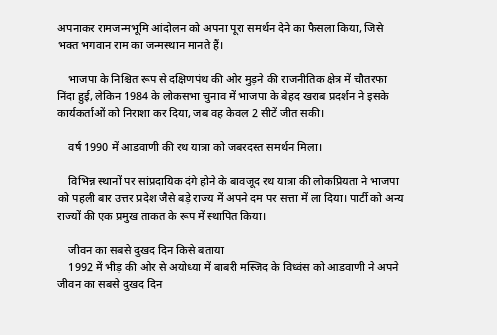अपनाकर रामजन्मभूमि आंदोलन को अपना पूरा समर्थन देने का फैसला किया, जिसे भक्त भगवान राम का जन्मस्थान मानते हैं।

    भाजपा के निश्चित रूप से दक्षिणपंथ की ओर मुड़ने की राजनीतिक क्षेत्र में चौतरफा निंदा हुई, लेकिन 1984 के लोकसभा चुनाव में भाजपा के बेहद खराब प्रदर्शन ने इसके कार्यकर्ताओं को निराशा कर दिया, जब वह केवल 2 सीटें जीत सकी।

    वर्ष 1990 में आडवाणी की रथ यात्रा को जबरदस्त समर्थन मिला।

    विभिन्न स्थानों पर सांप्रदायिक दंगे होने के बावजूद रथ यात्रा की लोकप्रियता ने भाजपा को पहली बार उत्तर प्रदेश जैसे बड़े राज्य में अपने दम पर सत्ता में ला दिया। पार्टी को अन्य राज्यों की एक प्रमुख ताकत के रूप में स्थापित किया।

    जीवन का सबसे दुखद दिन किसे बताया
    1992 में भीड़ की ओर से अयोध्या में बाबरी मस्जिद के विध्वंस को आडवाणी ने अपने जीवन का सबसे दुखद दिन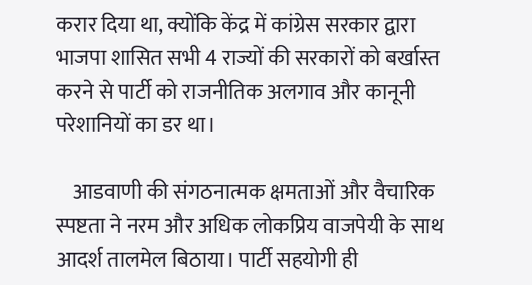करार दिया था, क्योंकि केंद्र में कांग्रेस सरकार द्वारा भाजपा शासित सभी 4 राज्यों की सरकारों को बर्खास्त करने से पार्टी को राजनीतिक अलगाव और कानूनी परेशानियों का डर था।

    आडवाणी की संगठनात्मक क्षमताओं और वैचारिक स्पष्टता ने नरम और अधिक लोकप्रिय वाजपेयी के साथ आदर्श तालमेल बिठाया। पार्टी सहयोगी ही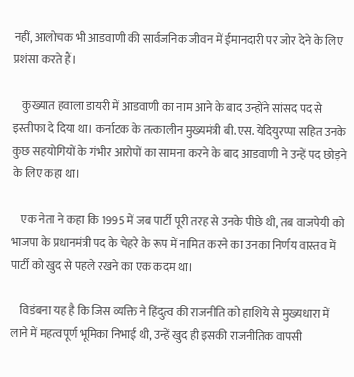नहीं, आलोचक भी आडवाणी की सार्वजनिक जीवन में ईमानदारी पर जोर देने के लिए प्रशंसा करते हैं।

    कुख्यात हवाला डायरी में आडवाणी का नाम आने के बाद उन्होंने सांसद पद से इस्तीफा दे दिया था। कर्नाटक के तत्कालीन मुख्यमंत्री बी.एस. येदियुरप्पा सहित उनके कुछ सहयोगियों के गंभीर आरोपों का सामना करने के बाद आडवाणी ने उन्हें पद छोड़ने के लिए कहा था।

    एक नेता ने कहा कि 1995 में जब पार्टी पूरी तरह से उनके पीछे थी, तब वाजपेयी को भाजपा के प्रधानमंत्री पद के चेहरे के रूप में नामित करने का उनका निर्णय वास्तव में पार्टी को खुद से पहले रखने का एक कदम था।

    विडंबना यह है कि जिस व्यक्ति ने हिंदुत्व की राजनीति को हाशिये से मुख्यधारा में लाने में महत्वपूर्ण भूमिका निभाई थी, उन्हें खुद ही इसकी राजनीतिक वापसी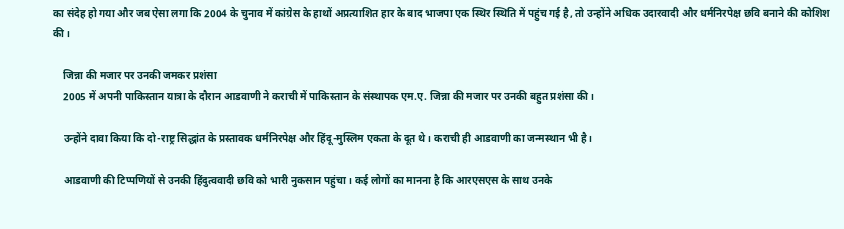का संदेह हो गया और जब ऐसा लगा कि 2004 के चुनाव में कांग्रेस के हाथों अप्रत्याशित हार के बाद भाजपा एक स्थिर स्थिति में पहुंच गई है, तो उन्होंने अधिक उदारवादी और धर्मनिरपेक्ष छवि बनाने की कोशिश की।

    जिन्ना की मजार पर उनकी जमकर प्रशंसा
    2005 में अपनी पाकिस्तान यात्रा के दौरान आडवाणी ने कराची में पाकिस्तान के संस्थापक एम.ए. जिन्ना की मजार पर उनकी बहुत प्रशंसा की।

    उन्होंने दावा किया कि दो-राष्ट्र सिद्धांत के प्रस्तावक धर्मनिरपेक्ष और हिंदू-मुस्लिम एकता के दूत थे। कराची ही आडवाणी का जन्मस्थान भी है।

    आडवाणी की टिप्पणियों से उनकी हिंदुत्ववादी छवि को भारी नुकसान पहुंचा। कई लोगों का मानना है कि आरएसएस के साथ उनके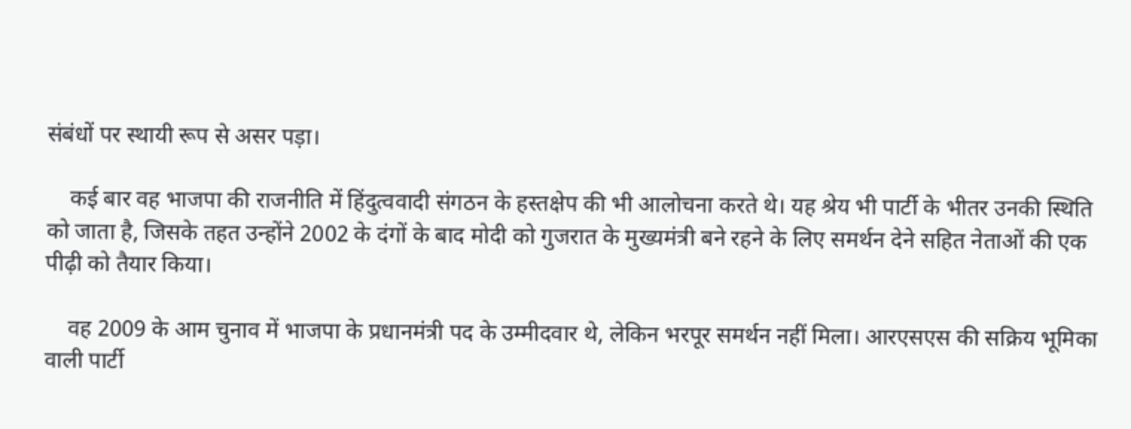संबंधों पर स्थायी रूप से असर पड़ा।

    कई बार वह भाजपा की राजनीति में हिंदुत्ववादी संगठन के हस्तक्षेप की भी आलोचना करते थे। यह श्रेय भी पार्टी के भीतर उनकी स्थिति को जाता है, जिसके तहत उन्होंने 2002 के दंगों के बाद मोदी को गुजरात के मुख्यमंत्री बने रहने के लिए समर्थन देने सहित नेताओं की एक पीढ़ी को तैयार किया।

    वह 2009 के आम चुनाव में भाजपा के प्रधानमंत्री पद के उम्मीदवार थे, लेकिन भरपूर समर्थन नहीं मिला। आरएसएस की सक्रिय भूमिका वाली पार्टी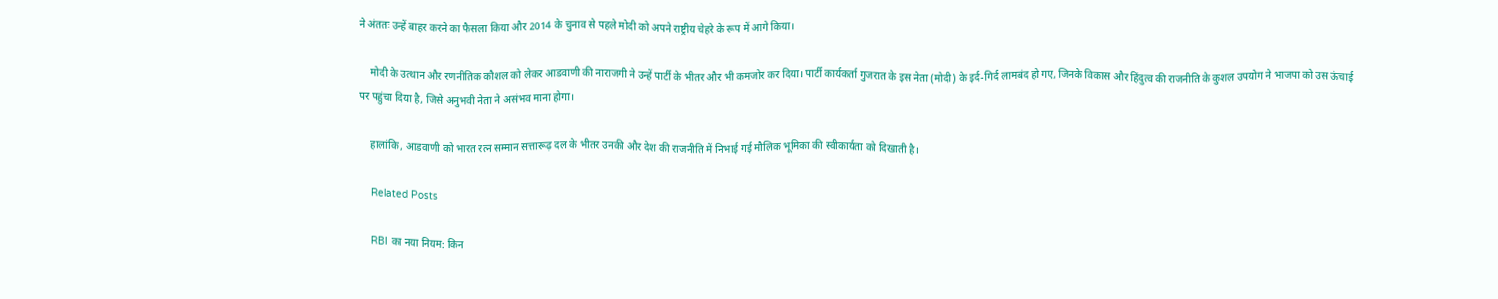ने अंततः उन्हें बाहर करने का फैसला किया और 2014 के चुनाव से पहले मोदी को अपने राष्ट्रीय चेहरे के रूप में आगे किया।

    मोदी के उत्थान और रणनीतिक कौशल को लेकर आडवाणी की नाराजगी ने उन्हें पार्टी के भीतर और भी कमजोर कर दिया। पार्टी कार्यकर्ता गुजरात के इस नेता (मोदी) के इर्द-गिर्द लामबंद हो गए, जिनके विकास और हिंदुत्व की राजनीति के कुशल उपयोग ने भाजपा को उस ऊंचाई पर पहुंचा दिया है, जिसे अनुभवी नेता ने असंभव माना होगा।

    हालांकि, आडवाणी को भारत रत्न सम्मान सत्तारूढ़ दल के भीतर उनकी और देश की राजनीति में निभाई गई मौलिक भूमिका की स्वीकार्यता को दिखाती है।

    Related Posts

    RBI का नया नियम: किन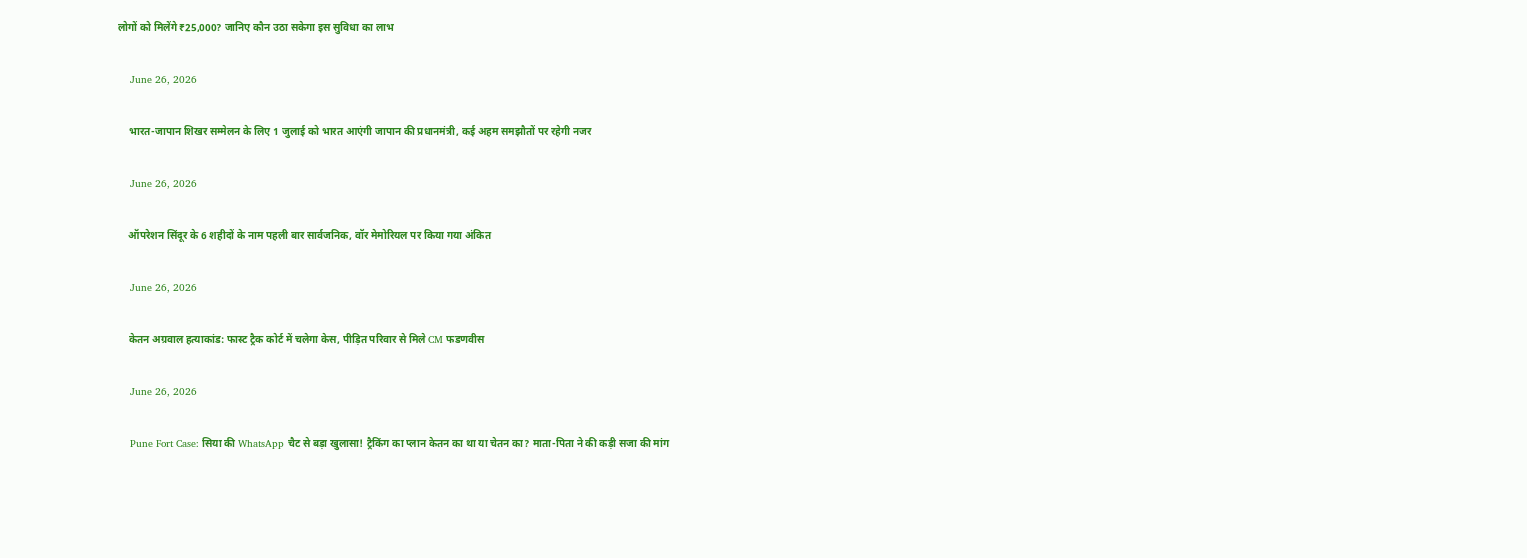लोगों को मिलेंगे ₹25,000? जानिए कौन उठा सकेगा इस सुविधा का लाभ

    June 26, 2026

    भारत-जापान शिखर सम्मेलन के लिए 1 जुलाई को भारत आएंगी जापान की प्रधानमंत्री, कई अहम समझौतों पर रहेगी नजर

    June 26, 2026

    ऑपरेशन सिंदूर के 6 शहीदों के नाम पहली बार सार्वजनिक, वॉर मेमोरियल पर किया गया अंकित

    June 26, 2026

    केतन अग्रवाल हत्याकांड: फास्ट ट्रैक कोर्ट में चलेगा केस, पीड़ित परिवार से मिले CM फडणवीस

    June 26, 2026

    Pune Fort Case: सिया की WhatsApp चैट से बड़ा खुलासा! ट्रैकिंग का प्लान केतन का था या चेतन का? माता-पिता ने की कड़ी सजा की मांग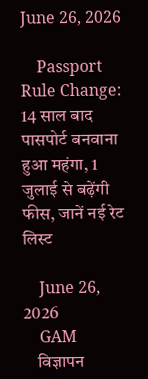June 26, 2026

    Passport Rule Change: 14 साल बाद पासपोर्ट बनवाना हुआ महंगा, 1 जुलाई से बढ़ेंगी फीस, जानें नई रेट लिस्ट

    June 26, 2026
    GAM
    विज्ञापन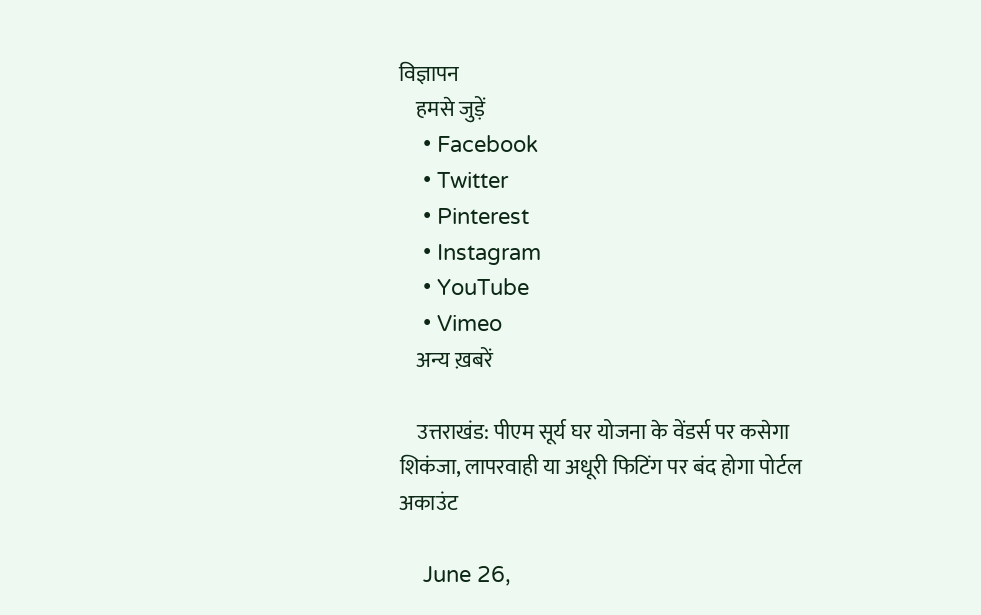विज्ञापन
    हमसे जुड़ें
    • Facebook
    • Twitter
    • Pinterest
    • Instagram
    • YouTube
    • Vimeo
    अन्य ख़बरें

    उत्तराखंड: पीएम सूर्य घर योजना के वेंडर्स पर कसेगा शिकंजा, लापरवाही या अधूरी फिटिंग पर बंद होगा पोर्टल अकाउंट

    June 26,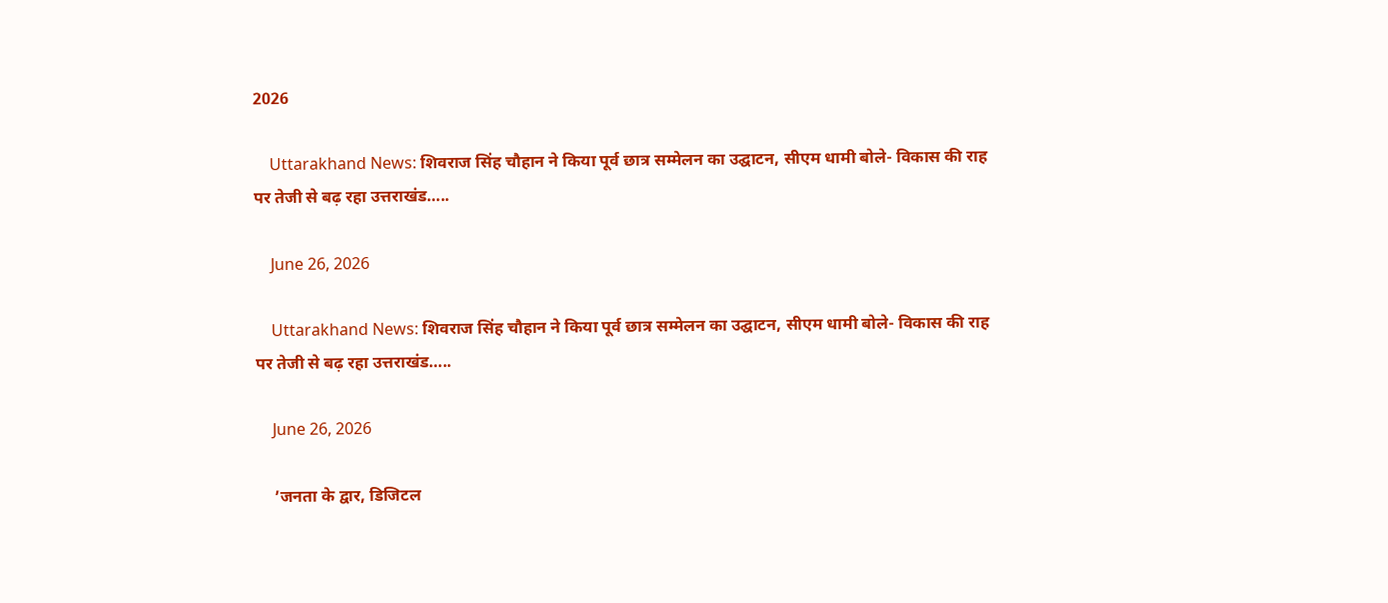2026

    Uttarakhand News: शिवराज सिंह चौहान ने किया पूर्व छात्र सम्मेलन का उद्घाटन, सीएम धामी बोले- विकास की राह पर तेजी से बढ़ रहा उत्तराखंड…..

    June 26, 2026

    Uttarakhand News: शिवराज सिंह चौहान ने किया पूर्व छात्र सम्मेलन का उद्घाटन, सीएम धामी बोले- विकास की राह पर तेजी से बढ़ रहा उत्तराखंड…..

    June 26, 2026

    ’जनता के द्वार, डिजिटल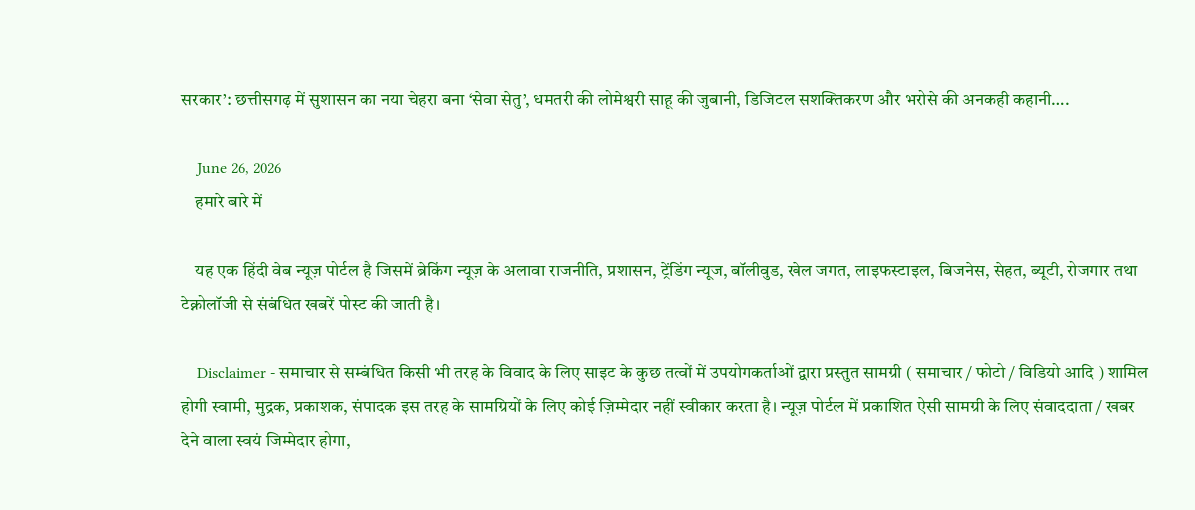सरकार’: छत्तीसगढ़ में सुशासन का नया चेहरा बना ‘सेवा सेतु’, धमतरी की लोमेश्वरी साहू की जुबानी, डिजिटल सशक्तिकरण और भरोसे की अनकही कहानी….

    June 26, 2026
    हमारे बारे में

    यह एक हिंदी वेब न्यूज़ पोर्टल है जिसमें ब्रेकिंग न्यूज़ के अलावा राजनीति, प्रशासन, ट्रेंडिंग न्यूज, बॉलीवुड, खेल जगत, लाइफस्टाइल, बिजनेस, सेहत, ब्यूटी, रोजगार तथा टेक्नोलॉजी से संबंधित खबरें पोस्ट की जाती है।

    Disclaimer - समाचार से सम्बंधित किसी भी तरह के विवाद के लिए साइट के कुछ तत्वों में उपयोगकर्ताओं द्वारा प्रस्तुत सामग्री ( समाचार / फोटो / विडियो आदि ) शामिल होगी स्वामी, मुद्रक, प्रकाशक, संपादक इस तरह के सामग्रियों के लिए कोई ज़िम्मेदार नहीं स्वीकार करता है। न्यूज़ पोर्टल में प्रकाशित ऐसी सामग्री के लिए संवाददाता / खबर देने वाला स्वयं जिम्मेदार होगा,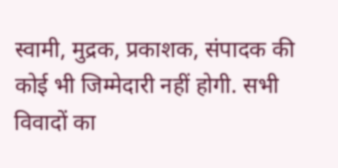स्वामी, मुद्रक, प्रकाशक, संपादक की कोई भी जिम्मेदारी नहीं होगी. सभी विवादों का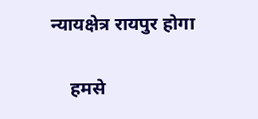न्यायक्षेत्र रायपुर होगा

    हमसे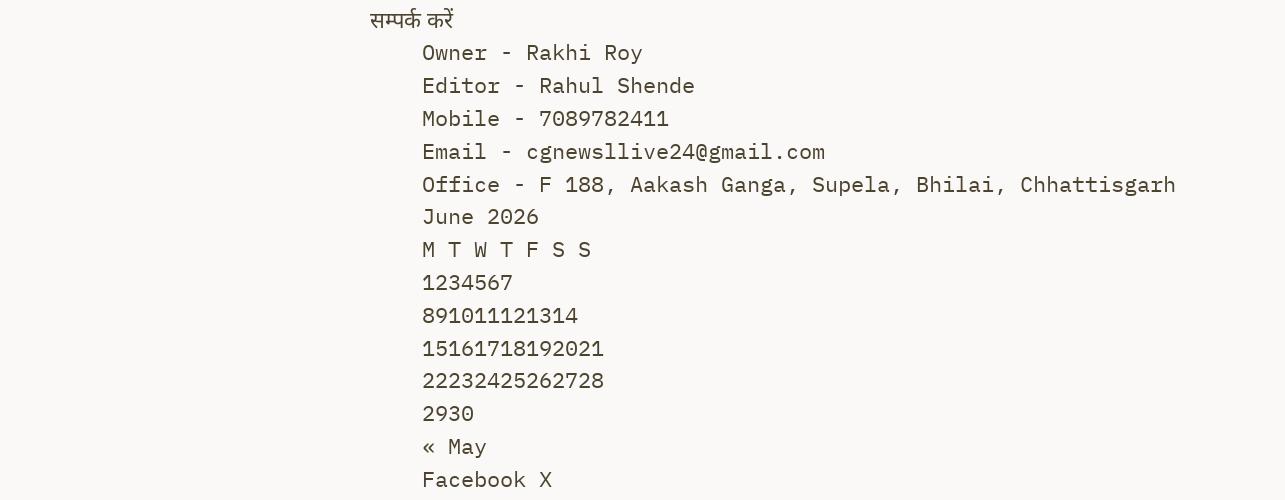सम्पर्क करें
    Owner - Rakhi Roy
    Editor - Rahul Shende
    Mobile - 7089782411
    Email - cgnewsllive24@gmail.com
    Office - F 188, Aakash Ganga, Supela, Bhilai, Chhattisgarh
    June 2026
    M T W T F S S
    1234567
    891011121314
    15161718192021
    22232425262728
    2930
    « May
    Facebook X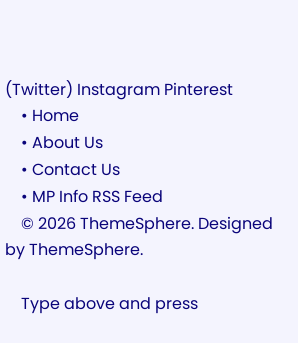(Twitter) Instagram Pinterest
    • Home
    • About Us
    • Contact Us
    • MP Info RSS Feed
    © 2026 ThemeSphere. Designed by ThemeSphere.

    Type above and press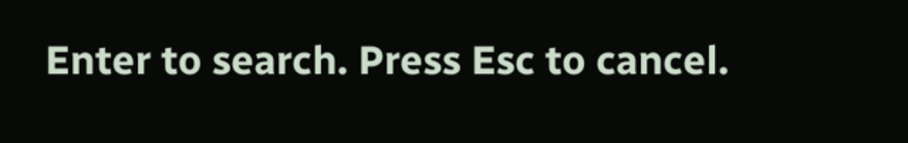Enter to search. Press Esc to cancel.